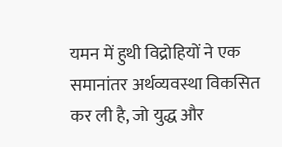यमन में हुथी विद्रोहियों ने एक समानांतर अर्थव्यवस्था विकसित कर ली है, जो युद्ध और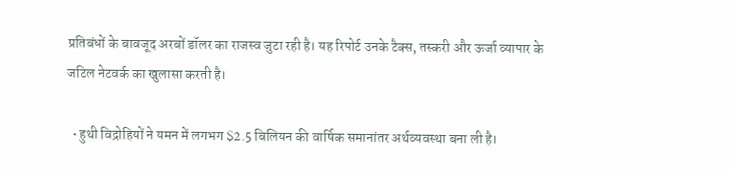प्रतिबंधों के बावजूद अरबों डॉलर का राजस्व जुटा रही है। यह रिपोर्ट उनके टैक्स, तस्करी और ऊर्जा व्यापार के जटिल नेटवर्क का खुलासा करती है।

  • हुथी विद्रोहियों ने यमन में लगभग $2.5 बिलियन की वार्षिक समानांतर अर्थव्यवस्था बना ली है।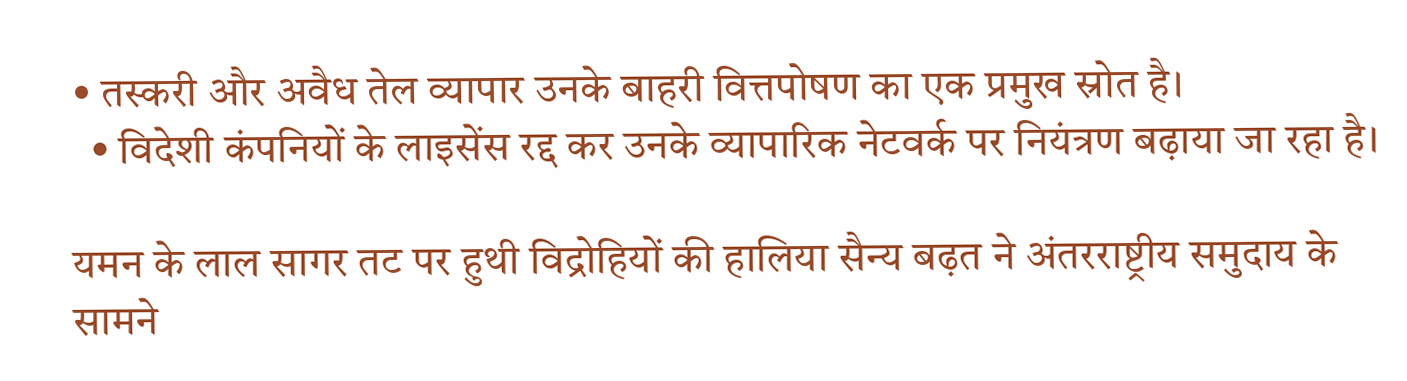• तस्करी और अवैध तेल व्यापार उनके बाहरी वित्तपोषण का एक प्रमुख स्रोत है।
  • विदेशी कंपनियों के लाइसेंस रद्द कर उनके व्यापारिक नेटवर्क पर नियंत्रण बढ़ाया जा रहा है।

यमन के लाल सागर तट पर हुथी विद्रोहियों की हालिया सैन्य बढ़त ने अंतरराष्ट्रीय समुदाय के सामने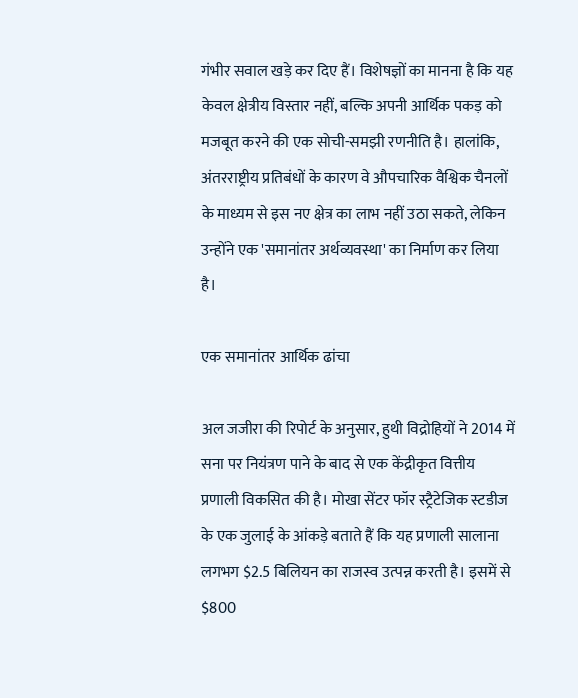गंभीर सवाल खड़े कर दिए हैं। विशेषज्ञों का मानना है कि यह केवल क्षेत्रीय विस्तार नहीं, बल्कि अपनी आर्थिक पकड़ को मजबूत करने की एक सोची-समझी रणनीति है। हालांकि, अंतरराष्ट्रीय प्रतिबंधों के कारण वे औपचारिक वैश्विक चैनलों के माध्यम से इस नए क्षेत्र का लाभ नहीं उठा सकते, लेकिन उन्होंने एक 'समानांतर अर्थव्यवस्था' का निर्माण कर लिया है।

एक समानांतर आर्थिक ढांचा

अल जजीरा की रिपोर्ट के अनुसार, हुथी विद्रोहियों ने 2014 में सना पर नियंत्रण पाने के बाद से एक केंद्रीकृत वित्तीय प्रणाली विकसित की है। मोखा सेंटर फॉर स्ट्रैटेजिक स्टडीज के एक जुलाई के आंकड़े बताते हैं कि यह प्रणाली सालाना लगभग $2.5 बिलियन का राजस्व उत्पन्न करती है। इसमें से $800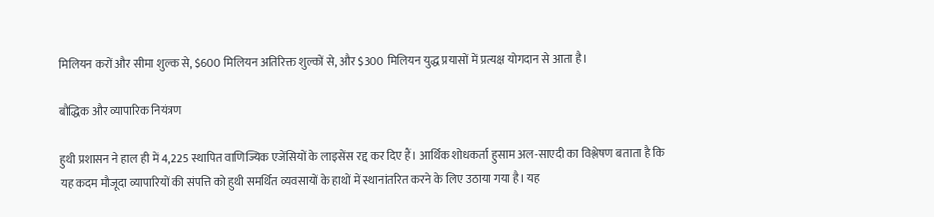मिलियन करों और सीमा शुल्क से, $600 मिलियन अतिरिक्त शुल्कों से, और $300 मिलियन युद्ध प्रयासों में प्रत्यक्ष योगदान से आता है।

बौद्धिक और व्यापारिक नियंत्रण

हुथी प्रशासन ने हाल ही में 4,225 स्थापित वाणिज्यिक एजेंसियों के लाइसेंस रद्द कर दिए हैं। आर्थिक शोधकर्ता हुसाम अल-साएदी का विश्लेषण बताता है कि यह कदम मौजूदा व्यापारियों की संपत्ति को हुथी समर्थित व्यवसायों के हाथों में स्थानांतरित करने के लिए उठाया गया है। यह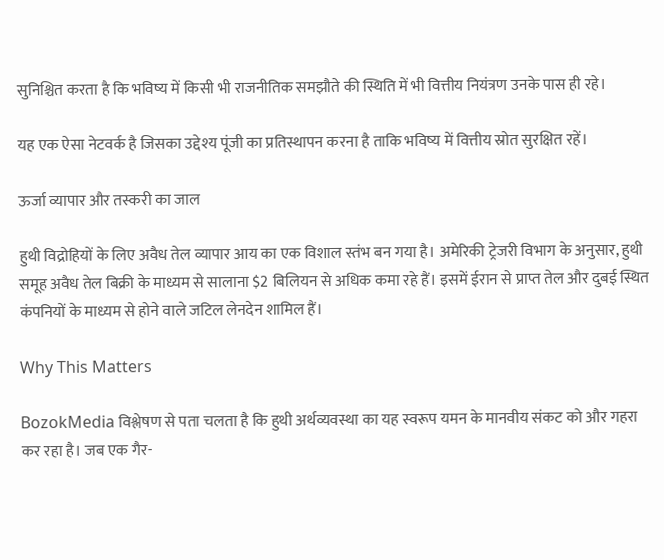सुनिश्चित करता है कि भविष्य में किसी भी राजनीतिक समझौते की स्थिति में भी वित्तीय नियंत्रण उनके पास ही रहे।

यह एक ऐसा नेटवर्क है जिसका उद्देश्य पूंजी का प्रतिस्थापन करना है ताकि भविष्य में वित्तीय स्रोत सुरक्षित रहें।

ऊर्जा व्यापार और तस्करी का जाल

हुथी विद्रोहियों के लिए अवैध तेल व्यापार आय का एक विशाल स्तंभ बन गया है। अमेरिकी ट्रेजरी विभाग के अनुसार, हुथी समूह अवैध तेल बिक्री के माध्यम से सालाना $2 बिलियन से अधिक कमा रहे हैं। इसमें ईरान से प्राप्त तेल और दुबई स्थित कंपनियों के माध्यम से होने वाले जटिल लेनदेन शामिल हैं।

Why This Matters

BozokMedia विश्लेषण से पता चलता है कि हुथी अर्थव्यवस्था का यह स्वरूप यमन के मानवीय संकट को और गहरा कर रहा है। जब एक गैर-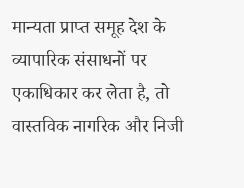मान्यता प्राप्त समूह देश के व्यापारिक संसाधनों पर एकाधिकार कर लेता है, तो वास्तविक नागरिक और निजी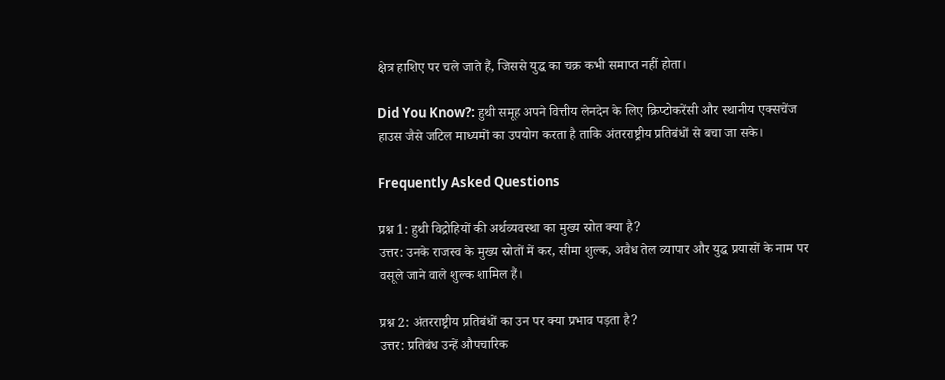क्षेत्र हाशिए पर चले जाते हैं, जिससे युद्ध का चक्र कभी समाप्त नहीं होता।

Did You Know?: हुथी समूह अपने वित्तीय लेनदेन के लिए क्रिप्टोकरेंसी और स्थानीय एक्सचेंज हाउस जैसे जटिल माध्यमों का उपयोग करता है ताकि अंतरराष्ट्रीय प्रतिबंधों से बचा जा सके।

Frequently Asked Questions

प्रश्न 1: हुथी विद्रोहियों की अर्थव्यवस्था का मुख्य स्रोत क्या है?
उत्तर: उनके राजस्व के मुख्य स्रोतों में कर, सीमा शुल्क, अवैध तेल व्यापार और युद्ध प्रयासों के नाम पर वसूले जाने वाले शुल्क शामिल हैं।

प्रश्न 2: अंतरराष्ट्रीय प्रतिबंधों का उन पर क्या प्रभाव पड़ता है?
उत्तर: प्रतिबंध उन्हें औपचारिक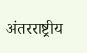अंतरराष्ट्रीय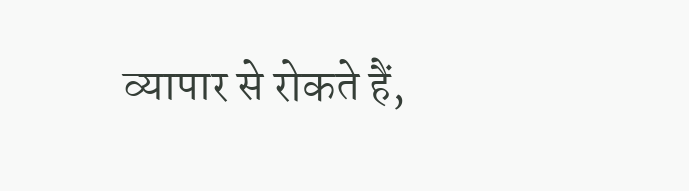व्यापार से रोकते हैं,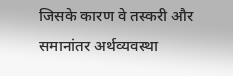जिसके कारण वे तस्करी और समानांतर अर्थव्यवस्था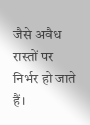जैसे अवैध रास्तों पर निर्भर हो जाते हैं।